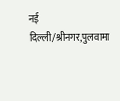नई दिल्ली/श्रीनगर,पुलवामा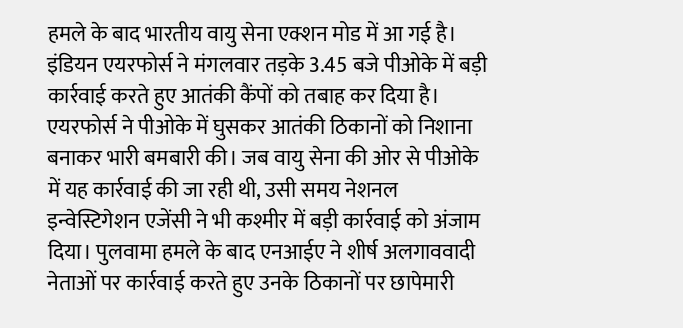हमले के बाद भारतीय वायु सेना एक्शन मोड में आ गई है। इंडियन एयरफोर्स ने मंगलवार तड़के 3.45 बजे पीओके में बड़ी कार्रवाई करते हुए आतंकी कैंपों को तबाह कर दिया है। एयरफोर्स ने पीओके में घुसकर आतंकी ठिकानों को निशाना बनाकर भारी बमबारी की। जब वायु सेना की ओर से पीओके में यह कार्रवाई की जा रही थी, उसी समय नेशनल इन्वेस्टिगेशन एजेंसी ने भी कश्मीर में बड़ी कार्रवाई को अंजाम दिया। पुलवामा हमले के बाद एनआईए ने शीर्ष अलगाववादी नेताओं पर कार्रवाई करते हुए उनके ठिकानों पर छापेमारी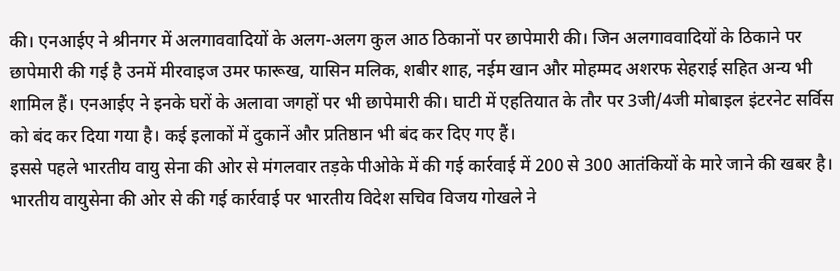की। एनआईए ने श्रीनगर में अलगाववादियों के अलग-अलग कुल आठ ठिकानों पर छापेमारी की। जिन अलगाववादियों के ठिकाने पर छापेमारी की गई है उनमें मीरवाइज उमर फारूख, यासिन मलिक, शबीर शाह, नईम खान और मोहम्मद अशरफ सेहराई सहित अन्य भी शामिल हैं। एनआईए ने इनके घरों के अलावा जगहों पर भी छापेमारी की। घाटी में एहतियात के तौर पर 3जी/4जी मोबाइल इंटरनेट सर्विस को बंद कर दिया गया है। कई इलाकों में दुकानें और प्रतिष्ठान भी बंद कर दिए गए हैं।
इससे पहले भारतीय वायु सेना की ओर से मंगलवार तड़के पीओके में की गई कार्रवाई में 200 से 300 आतंकियों के मारे जाने की खबर है। भारतीय वायुसेना की ओर से की गई कार्रवाई पर भारतीय विदेश सचिव विजय गोखले ने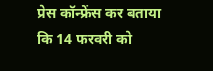प्रेस कॉन्फ्रेंस कर बताया कि 14 फरवरी को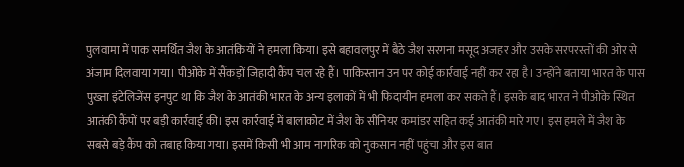पुलवामा में पाक समर्थित जैश के आतंकियों ने हमला किया। इसे बहावलपुर में बैठे जैश सरगना मसूद अजहर और उसके सरपरस्तों की ओर से अंजाम दिलवाया गया। पीओके में सैंकड़ों जिहादी कैंप चल रहे हैं। पाकिस्तान उन पर कोई कार्रवाई नहीं कर रहा है। उन्होंने बताया भारत के पास पुख्ता इंटेलिजेंस इनपुट था कि जैश के आतंकी भारत के अन्य इलाकों में भी फिदायीन हमला कर सकते हैं। इसके बाद भारत ने पीओके स्थित आतंकी कैंपों पर बड़ी कार्रवाई की। इस कार्रवाई में बालाकोट में जैश के सीनियर कमांडर सहित कई आतंकी मारे गए। इस हमले में जैश के सबसे बड़े कैंप को तबाह किया गया। इसमें किसी भी आम नागरिक को नुकसान नहीं पहुंचा और इस बात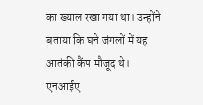का ख्याल रखा गया था। उन्होंने बताया कि घने जंगलों में यह आतंकी कैंप मौजूद थे।
एनआईए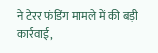ने टेरर फंडिंग मामले में की बड़ी कार्रवाई,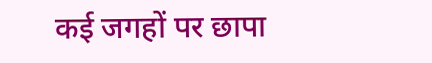कई जगहों पर छापा